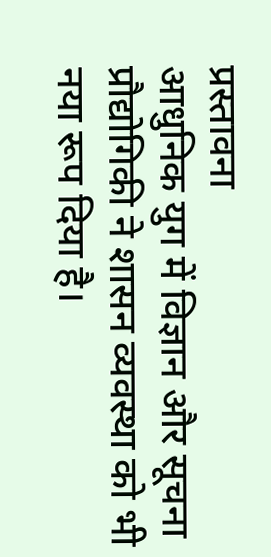प्रस्तावना
आधुनिक युग में विज्ञान और सूचना प्रौद्योगिकी ने शासन व्यवस्था को भी नया रूप दिया है।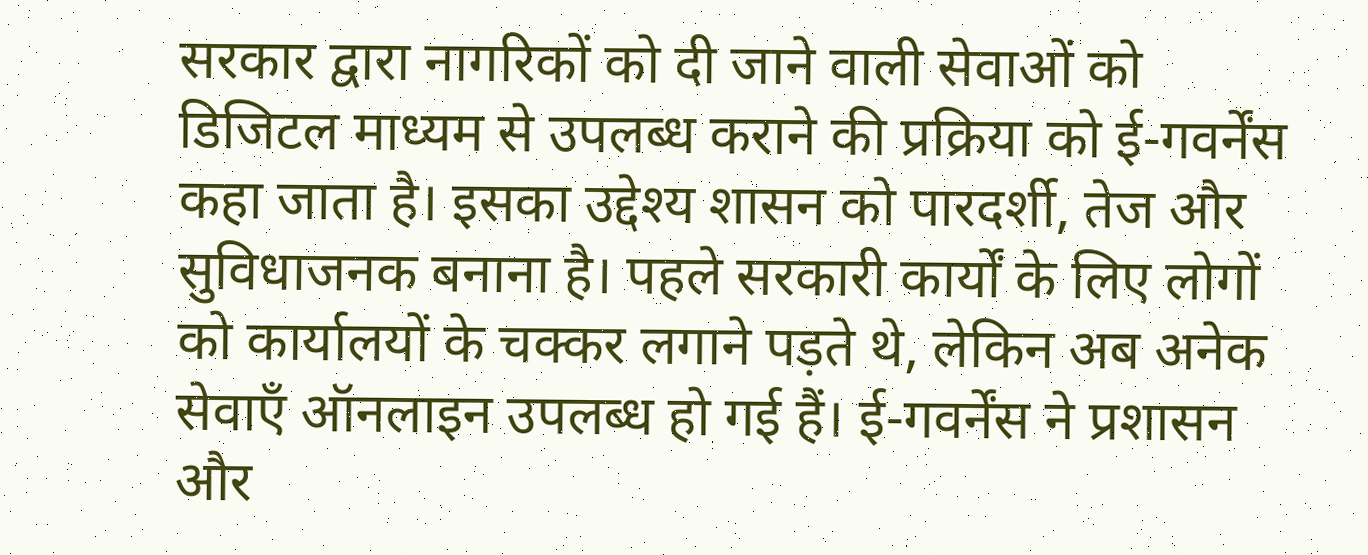सरकार द्वारा नागरिकों को दी जाने वाली सेवाओं को डिजिटल माध्यम से उपलब्ध कराने की प्रक्रिया को ई-गवर्नेंस कहा जाता है। इसका उद्देश्य शासन को पारदर्शी, तेज और सुविधाजनक बनाना है। पहले सरकारी कार्यों के लिए लोगों को कार्यालयों के चक्कर लगाने पड़ते थे, लेकिन अब अनेक सेवाएँ ऑनलाइन उपलब्ध हो गई हैं। ई-गवर्नेंस ने प्रशासन और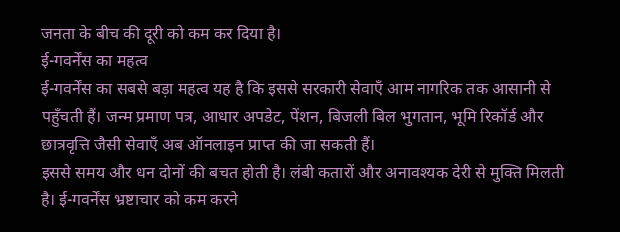जनता के बीच की दूरी को कम कर दिया है।
ई-गवर्नेंस का महत्व
ई-गवर्नेंस का सबसे बड़ा महत्व यह है कि इससे सरकारी सेवाएँ आम नागरिक तक आसानी से पहुँचती हैं। जन्म प्रमाण पत्र, आधार अपडेट, पेंशन, बिजली बिल भुगतान, भूमि रिकॉर्ड और छात्रवृत्ति जैसी सेवाएँ अब ऑनलाइन प्राप्त की जा सकती हैं।
इससे समय और धन दोनों की बचत होती है। लंबी कतारों और अनावश्यक देरी से मुक्ति मिलती है। ई-गवर्नेंस भ्रष्टाचार को कम करने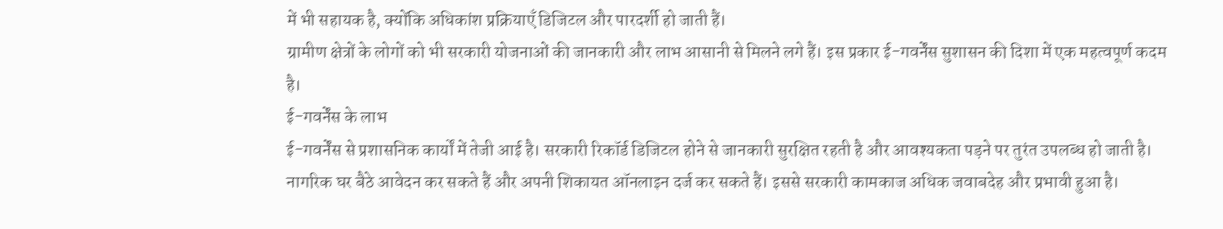में भी सहायक है, क्योंकि अधिकांश प्रक्रियाएँ डिजिटल और पारदर्शी हो जाती हैं।
ग्रामीण क्षेत्रों के लोगों को भी सरकारी योजनाओं की जानकारी और लाभ आसानी से मिलने लगे हैं। इस प्रकार ई-गवर्नेंस सुशासन की दिशा में एक महत्वपूर्ण कदम है।
ई-गवर्नेंस के लाभ
ई-गवर्नेंस से प्रशासनिक कार्यों में तेजी आई है। सरकारी रिकॉर्ड डिजिटल होने से जानकारी सुरक्षित रहती है और आवश्यकता पड़ने पर तुरंत उपलब्ध हो जाती है।
नागरिक घर बैठे आवेदन कर सकते हैं और अपनी शिकायत ऑनलाइन दर्ज कर सकते हैं। इससे सरकारी कामकाज अधिक जवाबदेह और प्रभावी हुआ है।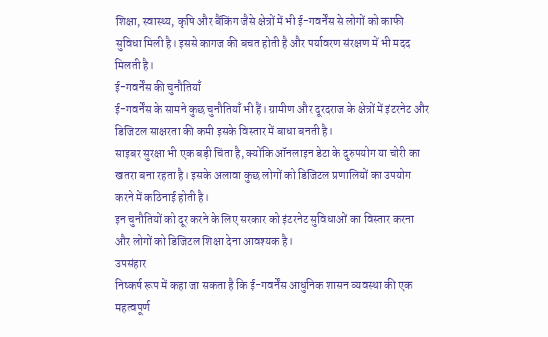शिक्षा, स्वास्थ्य, कृषि और बैंकिंग जैसे क्षेत्रों में भी ई-गवर्नेंस से लोगों को काफी सुविधा मिली है। इससे कागज की बचत होती है और पर्यावरण संरक्षण में भी मदद मिलती है।
ई-गवर्नेंस की चुनौतियाँ
ई-गवर्नेंस के सामने कुछ चुनौतियाँ भी हैं। ग्रामीण और दूरदराज के क्षेत्रों में इंटरनेट और डिजिटल साक्षरता की कमी इसके विस्तार में बाधा बनती है।
साइबर सुरक्षा भी एक बड़ी चिंता है, क्योंकि ऑनलाइन डेटा के दुरुपयोग या चोरी का खतरा बना रहता है। इसके अलावा कुछ लोगों को डिजिटल प्रणालियों का उपयोग करने में कठिनाई होती है।
इन चुनौतियों को दूर करने के लिए सरकार को इंटरनेट सुविधाओं का विस्तार करना और लोगों को डिजिटल शिक्षा देना आवश्यक है।
उपसंहार
निष्कर्ष रूप में कहा जा सकता है कि ई-गवर्नेंस आधुनिक शासन व्यवस्था की एक महत्वपूर्ण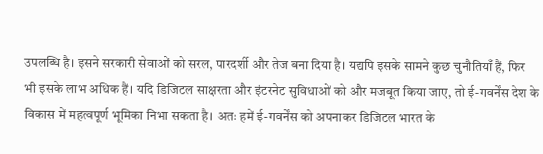उपलब्धि है। इसने सरकारी सेवाओं को सरल, पारदर्शी और तेज बना दिया है। यद्यपि इसके सामने कुछ चुनौतियाँ हैं, फिर भी इसके लाभ अधिक हैं। यदि डिजिटल साक्षरता और इंटरनेट सुविधाओं को और मजबूत किया जाए, तो ई-गवर्नेंस देश के विकास में महत्वपूर्ण भूमिका निभा सकता है। अतः हमें ई-गवर्नेंस को अपनाकर डिजिटल भारत के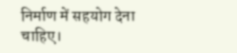निर्माण में सहयोग देना चाहिए।